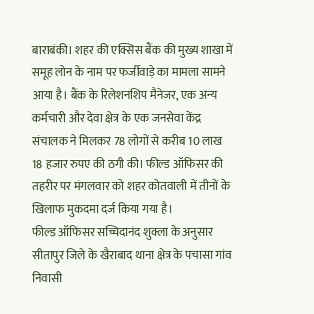बाराबंकी। शहर की एक्सिस बैंक की मुख्य शाखा में समूह लोन के नाम पर फर्जीवाड़े का मामला सामने आया है। बैंक के रिलेशनशिप मैनेजर, एक अन्य कर्मचारी और देवा क्षेत्र के एक जनसेवा केंद्र संचालक ने मिलकर 78 लोगों से करीब 10 लाख 18 हजार रुपए की ठगी की। फील्ड ऑफिसर की तहरीर पर मंगलवार को शहर कोतवाली में तीनों के खिलाफ मुकदमा दर्ज किया गया है।
फील्ड ऑफिसर सच्चिदानंद शुक्ला के अनुसार सीतापुर जिले के खैराबाद थाना क्षेत्र के पचासा गांव निवासी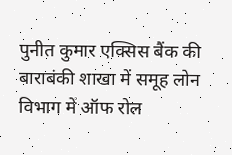पुनीत कुमार एक्सिस बैंक की बाराबंकी शाखा में समूह लोन विभाग में ऑफ रोल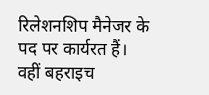रिलेशनशिप मैनेजर के पद पर कार्यरत हैं। वहीं बहराइच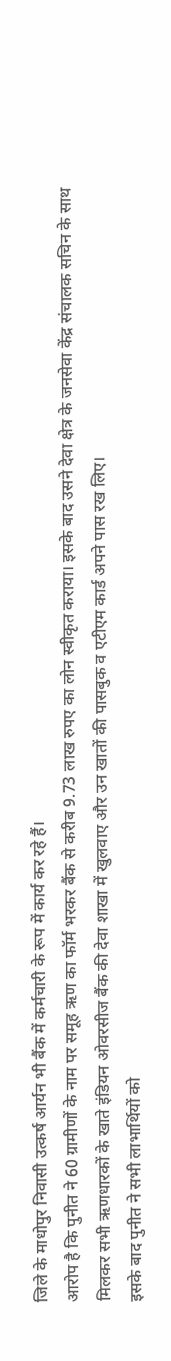जिले के माधोपुर निवासी उत्कर्ष आर्यन भी बैंक में कर्मचारी के रूप में कार्य कर रहे हैं।
आरोप है कि पुनीत ने 60 ग्रामीणों के नाम पर समूह ऋण का फॉर्म भरकर बैंक से करीब 9.73 लाख रुपए का लोन स्वीकृत कराया। इसके बाद उसने देवा क्षेत्र के जनसेवा केंद्र संचालक सचिन के साथ मिलकर सभी ऋणधारकों के खाते इंडियन ओवरसीज बैंक की देवा शाखा में खुलवाए और उन खातों की पासबुक व एटीएम कार्ड अपने पास रख लिए।
इसके बाद पुनीत ने सभी लाभार्थियों को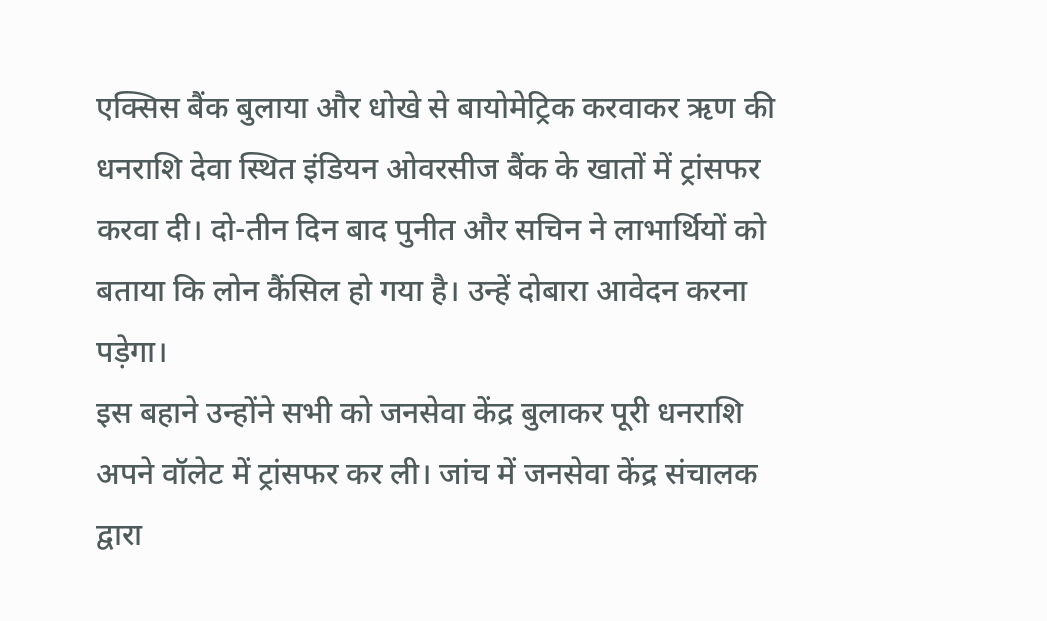एक्सिस बैंक बुलाया और धोखे से बायोमेट्रिक करवाकर ऋण की धनराशि देवा स्थित इंडियन ओवरसीज बैंक के खातों में ट्रांसफर करवा दी। दो-तीन दिन बाद पुनीत और सचिन ने लाभार्थियों को बताया कि लोन कैंसिल हो गया है। उन्हें दोबारा आवेदन करना पड़ेगा।
इस बहाने उन्होंने सभी को जनसेवा केंद्र बुलाकर पूरी धनराशि अपने वॉलेट में ट्रांसफर कर ली। जांच में जनसेवा केंद्र संचालक द्वारा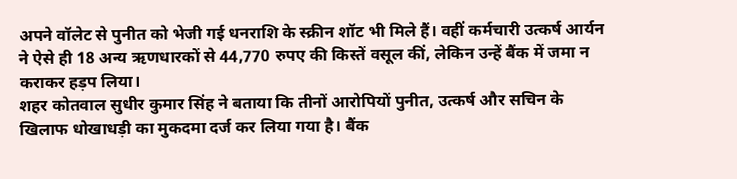अपने वॉलेट से पुनीत को भेजी गई धनराशि के स्क्रीन शॉट भी मिले हैं। वहीं कर्मचारी उत्कर्ष आर्यन ने ऐसे ही 18 अन्य ऋणधारकों से 44,770 रुपए की किस्तें वसूल कीं, लेकिन उन्हें बैंक में जमा न कराकर हड़प लिया।
शहर कोतवाल सुधीर कुमार सिंह ने बताया कि तीनों आरोपियों पुनीत, उत्कर्ष और सचिन के खिलाफ धोखाधड़ी का मुकदमा दर्ज कर लिया गया है। बैंक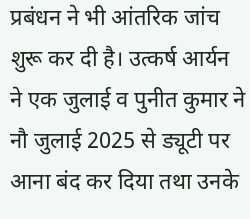प्रबंधन ने भी आंतरिक जांच शुरू कर दी है। उत्कर्ष आर्यन ने एक जुलाई व पुनीत कुमार ने नौ जुलाई 2025 से ड्यूटी पर आना बंद कर दिया तथा उनके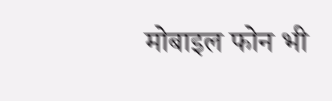मोबाइल फोन भी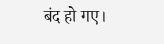बंद हो गए।